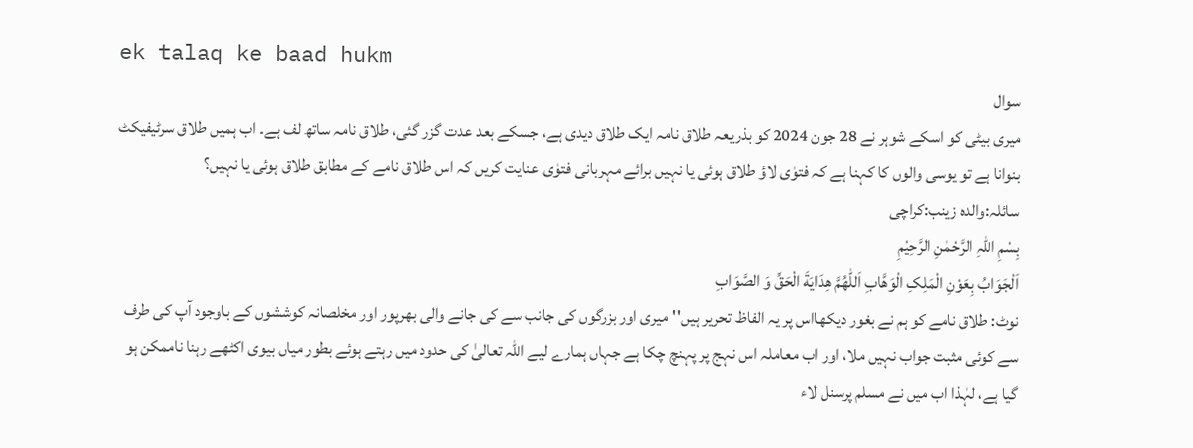ek talaq ke baad hukm
سوال
میری بیٹی کو اسکے شوہر نے 28 جون 2024 کو بذریعہ طلاق نامہ ایک طلاق دیدی ہے، جسکے بعد عدت گزر گئی، طلاق نامہ ساتھ لف ہے۔ اب ہمیں طلاق سرٹیفیکٹ بنوانا ہے تو یوسی والوں کا کہنا ہے کہ فتوٰی لاؤ طلاق ہوئی یا نہیں برائے مہربانی فتوٰی عنایت کریں کہ اس طلاق نامے کے مطابق طلاق ہوئی یا نہیں؟
سائلہ:والدہ زینب:کراچی
بِسْمِ اللہِ الرَّحْمٰنِ الرَّحِيْمِ
اَلْجَوَابُ بِعَوْنِ الْمَلِکِ الْوَھَّابِ اَللّٰھُمَّ ھِدَايَةَ الْحَقِّ وَ الصَّوَابِ
نوٹ: طلاق نامے کو ہم نے بغور دیکھااس پر یہ الفاظ تحریر ہیں''میری اور بزرگوں کی جانب سے کی جانے والی بھرپور اور مخلصانہ کوششوں کے باوجود آپ کی طرف سے کوئی مثبت جواب نہیں ملا، اور اب معاملہ اس نہج پر پہنچ چکا ہے جہاں ہمارے لیے اللہ تعالیٰ کی حدود میں رہتے ہوئے بطور میاں بیوی اکٹھے رہنا ناممکن ہو گیا ہے، لہٰذا اب میں نے مسلم پرسنل لاء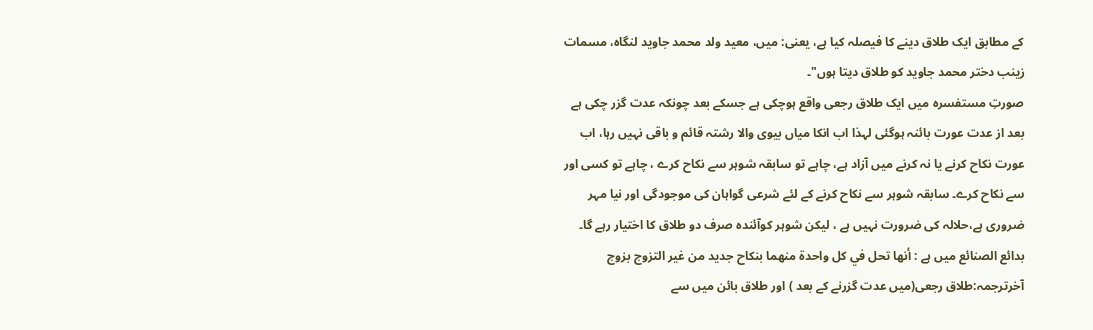کے مطابق ایک طلاق دینے کا فیصلہ کیا ہے، یعنی: میں، معید ولد محمد جاوید لنگاہ، مسمات زینب دختر محمد جاوید کو طلاق دیتا ہوں"۔
صورتِ مستفسرہ میں ایک طلاق رجعی واقع ہوچکی ہے جسکے بعد چونکہ عدت گزر چکی ہے بعد از عدت عورت بائنہ ہوگئی لہذا اب انکا میاں بیوی والا رشتہ قائم و باقی نہیں رہا، اب عورت نکاح کرنے یا نہ کرنے میں آزاد ہے، چاہے تو سابقہ شوہر سے نکاح کرے ، چاہے تو کسی اور سے نکاح کرے۔ سابقہ شوہر سے نکاح کرنے کے لئے شرعی گواہان کی موجودگی اور نیا مہر ضروری ہے،حلالہ کی ضرورت نہیں ہے ، لیکن شوہر کوآئندہ صرف دو طلاق کا اختیار رہے گا۔
بدائع الصنائع میں ہے : أنها تحل في كل واحدة منهما بنكاح جديد من غير التزوج بزوج آخرترجمہ:طلاق رجعی(میں عدت گزرنے کے بعد ) اور طلاق بائن میں سے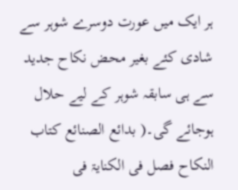ہر ایک میں عورت دوسرے شوہر سے شادی کئے بغیر محض نکاح جدید سے ہی سابقہ شوہر کے لیے حلال ہوجائے گی۔( بدائع الصنائع کتاب النکاح فصل فی الکنایۃ فی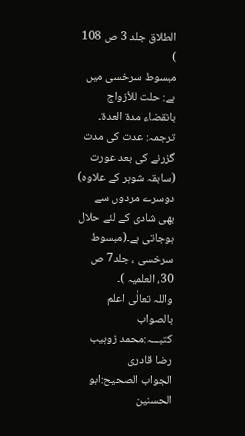الطلاق جلد 3 ص 108 )
مبسوط سرخسی میں ہے: حلت للأزواج بانقضاء مدة العدة۔ ترجمہ: عدت کی مدت گزرنے کی بعد عورت (سابقہ شوہر کے علاوہ) دوسرے مردوں سے بھی شادی کے لئے حلال ہوجاتی ہے۔(مبسوط سرخسی ، جلد7 ص 30، العلمیہ )۔
واللہ تعالٰی اعلم بالصواب
کتبـــہ:محمد زوہیب رضا قادری
الجواب الصحیح:ابو الحسنین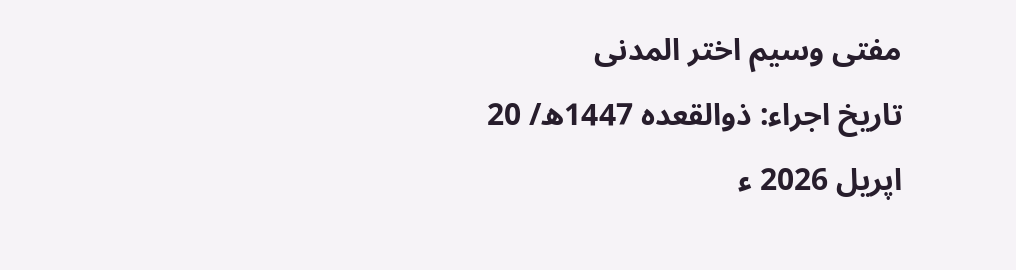مفتی وسیم اختر المدنی
تاریخ اجراء: ذوالقعدہ 1447ھ/ 20 اپریل 2026 ء